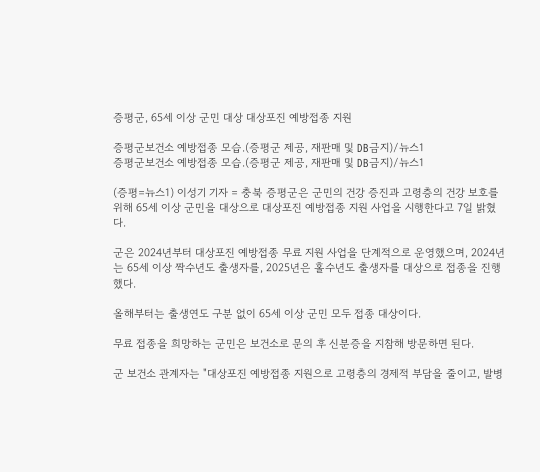증평군, 65세 이상 군민 대상 대상포진 예방접종 지원

증평군보건소 예방접종 모습.(증평군 제공, 재판매 및 DB금지)/뉴스1
증평군보건소 예방접종 모습.(증평군 제공, 재판매 및 DB금지)/뉴스1

(증평=뉴스1) 이성기 기자 = 충북 증평군은 군민의 건강 증진과 고령층의 건강 보호를 위해 65세 이상 군민을 대상으로 대상포진 예방접종 지원 사업을 시행한다고 7일 밝혔다.

군은 2024년부터 대상포진 예방접종 무료 지원 사업을 단계적으로 운영했으며, 2024년는 65세 이상 짝수년도 출생자를, 2025년은 홀수년도 출생자를 대상으로 접종을 진행했다.

올해부터는 출생연도 구분 없이 65세 이상 군민 모두 접종 대상이다.

무료 접종을 희망하는 군민은 보건소로 문의 후 신분증을 지참해 방문하면 된다.

군 보건소 관계자는 "대상포진 예방접종 지원으로 고령층의 경제적 부담을 줄이고, 발병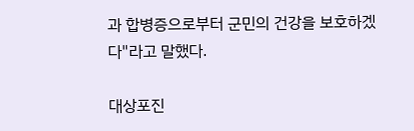과 합병증으로부터 군민의 건강을 보호하겠다"라고 말했다.

대상포진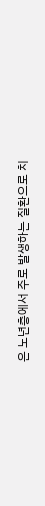은 노년층에서 주로 발생하는 질환으로 치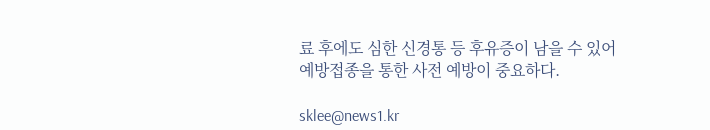료 후에도 심한 신경통 등 후유증이 남을 수 있어 예방접종을 통한 사전 예방이 중요하다.

sklee@news1.kr